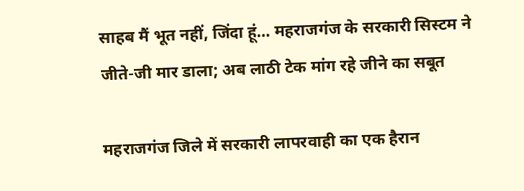साहब मैं भूत नहीं, जिंदा हूं… महराजगंज के सरकारी सिस्टम ने जीते-जी मार डाला; अब लाठी टेक मांग रहे जीने का सबूत

महराजगंज जिले में सरकारी लापरवाही का एक हैरान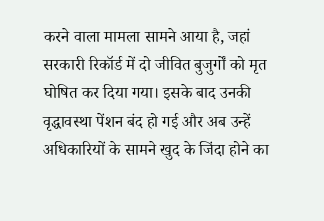करने वाला मामला सामने आया है, जहां सरकारी रिकॉर्ड में दो जीवित बुजुर्गों को मृत घोषित कर दिया गया। इसके बाद उनकी वृद्धावस्था पेंशन बंद हो गई और अब उन्हें अधिकारियों के सामने खुद के जिंदा होने का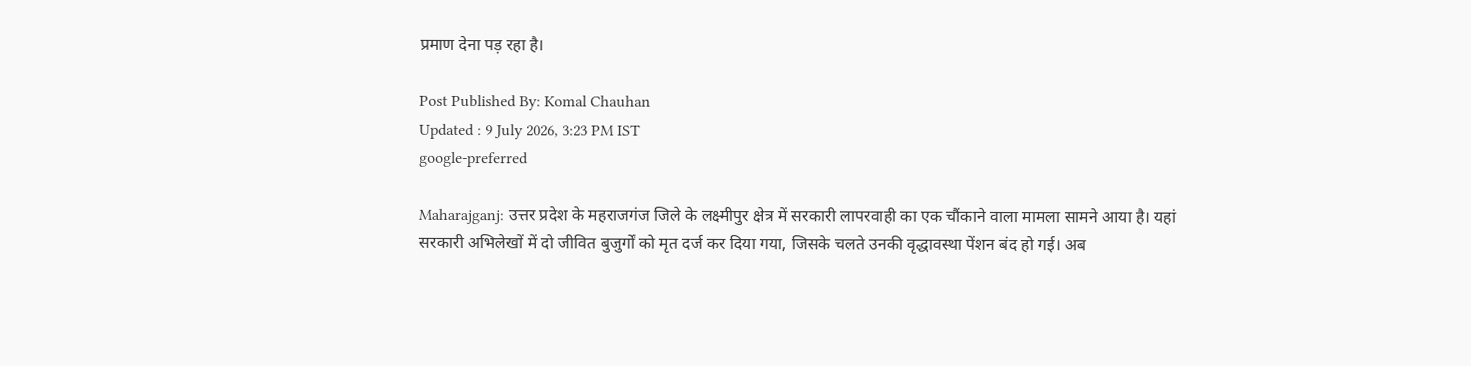प्रमाण देना पड़ रहा है।

Post Published By: Komal Chauhan
Updated : 9 July 2026, 3:23 PM IST
google-preferred

Maharajganj: उत्तर प्रदेश के महराजगंज जिले के लक्ष्मीपुर क्षेत्र में सरकारी लापरवाही का एक चौंकाने वाला मामला सामने आया है। यहां सरकारी अभिलेखों में दो जीवित बुजुर्गों को मृत दर्ज कर दिया गया, जिसके चलते उनकी वृद्धावस्था पेंशन बंद हो गई। अब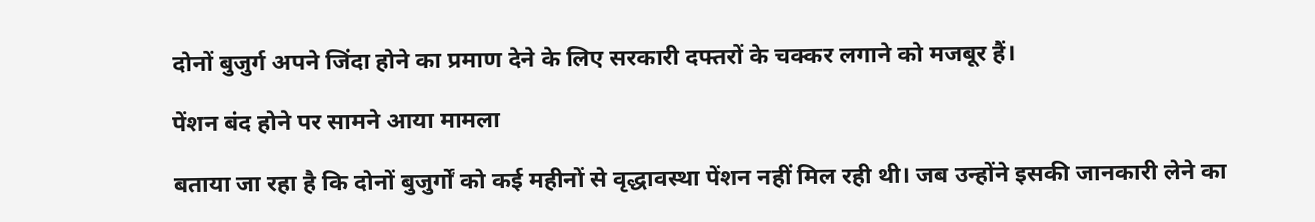दोनों बुजुर्ग अपने जिंदा होने का प्रमाण देने के लिए सरकारी दफ्तरों के चक्कर लगाने को मजबूर हैं।

पेंशन बंद होने पर सामने आया मामला

बताया जा रहा है कि दोनों बुजुर्गों को कई महीनों से वृद्धावस्था पेंशन नहीं मिल रही थी। जब उन्होंने इसकी जानकारी लेने का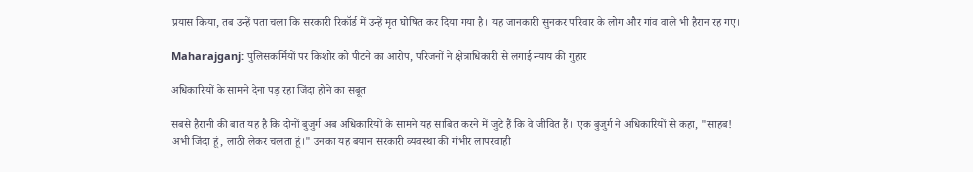प्रयास किया, तब उन्हें पता चला कि सरकारी रिकॉर्ड में उन्हें मृत घोषित कर दिया गया है। यह जानकारी सुनकर परिवार के लोग और गांव वाले भी हैरान रह गए।

Maharajganj: पुलिसकर्मियों पर किशोर को पीटने का आरोप, परिजनों ने क्षेत्राधिकारी से लगाई न्याय की गुहार

अधिकारियों के सामने देना पड़ रहा जिंदा होने का सबूत

सबसे हैरानी की बात यह है कि दोनों बुजुर्ग अब अधिकारियों के सामने यह साबित करने में जुटे हैं कि वे जीवित हैं। एक बुजुर्ग ने अधिकारियों से कहा, "साहब! अभी जिंदा हूं, लाठी लेकर चलता हूं।" उनका यह बयान सरकारी व्यवस्था की गंभीर लापरवाही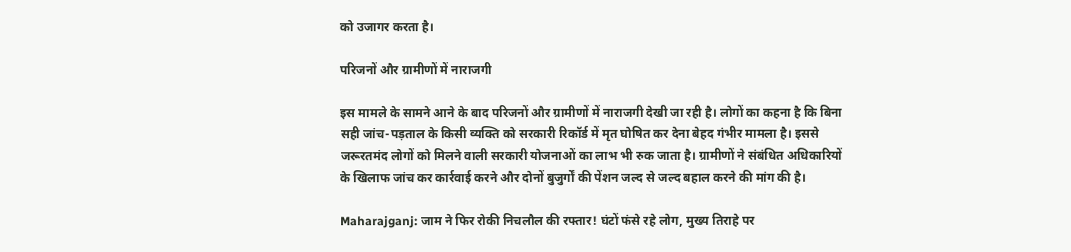को उजागर करता है।

परिजनों और ग्रामीणों में नाराजगी

इस मामले के सामने आने के बाद परिजनों और ग्रामीणों में नाराजगी देखी जा रही है। लोगों का कहना है कि बिना सही जांच-पड़ताल के किसी व्यक्ति को सरकारी रिकॉर्ड में मृत घोषित कर देना बेहद गंभीर मामला है। इससे जरूरतमंद लोगों को मिलने वाली सरकारी योजनाओं का लाभ भी रुक जाता है। ग्रामीणों ने संबंधित अधिकारियों के खिलाफ जांच कर कार्रवाई करने और दोनों बुजुर्गों की पेंशन जल्द से जल्द बहाल करने की मांग की है।

Maharajganj: जाम ने फिर रोकी निचलौल की रफ्तार! घंटों फंसे रहे लोग, मुख्य तिराहे पर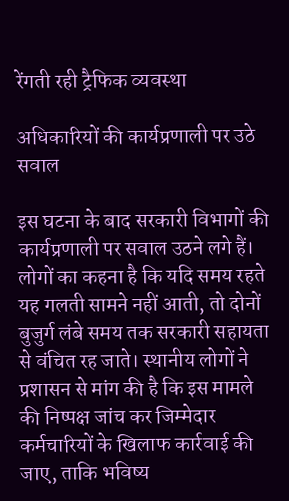रेंगती रही ट्रैफिक व्यवस्था

अधिकारियों की कार्यप्रणाली पर उठे सवाल

इस घटना के बाद सरकारी विभागों की कार्यप्रणाली पर सवाल उठने लगे हैं। लोगों का कहना है कि यदि समय रहते यह गलती सामने नहीं आती, तो दोनों बुजुर्ग लंबे समय तक सरकारी सहायता से वंचित रह जाते। स्थानीय लोगों ने प्रशासन से मांग की है कि इस मामले की निष्पक्ष जांच कर जिम्मेदार कर्मचारियों के खिलाफ कार्रवाई की जाए, ताकि भविष्य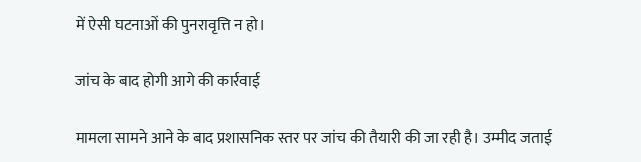में ऐसी घटनाओं की पुनरावृत्ति न हो।

जांच के बाद होगी आगे की कार्रवाई

मामला सामने आने के बाद प्रशासनिक स्तर पर जांच की तैयारी की जा रही है। उम्मीद जताई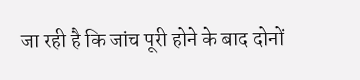जा रही है कि जांच पूरी होने के बाद दोनों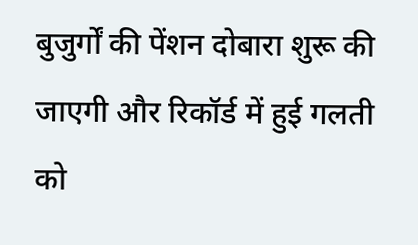बुजुर्गों की पेंशन दोबारा शुरू की जाएगी और रिकॉर्ड में हुई गलती को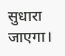सुधारा जाएगा।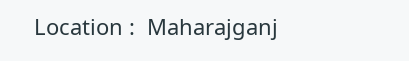Location :  Maharajganj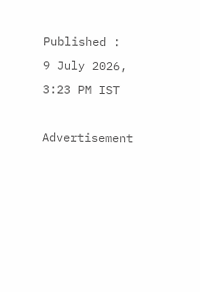Published :  9 July 2026, 3:23 PM IST

Advertisement